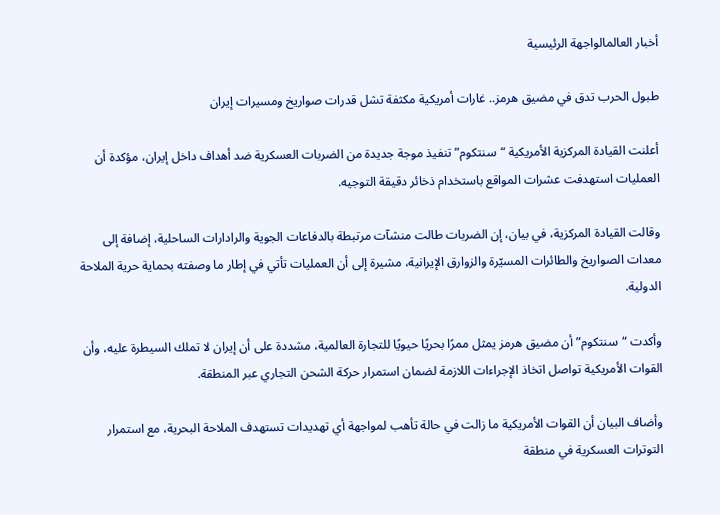أخبار العالمالواجهة الرئيسية

طبول الحرب تدق في مضيق هرمز.. غارات أمريكية مكثفة تشل قدرات صواريخ ومسيرات إيران

أعلنت القيادة المركزية الأمريكية “سنتكوم” تنفيذ موجة جديدة من الضربات العسكرية ضد أهداف داخل إيران، مؤكدة أن العمليات استهدفت عشرات المواقع باستخدام ذخائر دقيقة التوجيه.

وقالت القيادة المركزية، في بيان، إن الضربات طالت منشآت مرتبطة بالدفاعات الجوية والرادارات الساحلية، إضافة إلى معدات الصواريخ والطائرات المسيّرة والزوارق الإيرانية، مشيرة إلى أن العمليات تأتي في إطار ما وصفته بحماية حرية الملاحة الدولية.

وأكدت “سنتكوم” أن مضيق هرمز يمثل ممرًا بحريًا حيويًا للتجارة العالمية، مشددة على أن إيران لا تملك السيطرة عليه، وأن القوات الأمريكية تواصل اتخاذ الإجراءات اللازمة لضمان استمرار حركة الشحن التجاري عبر المنطقة.

وأضاف البيان أن القوات الأمريكية ما زالت في حالة تأهب لمواجهة أي تهديدات تستهدف الملاحة البحرية، مع استمرار التوترات العسكرية في منطقة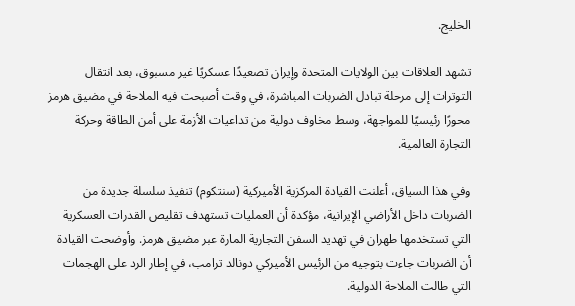الخليج.

تشهد العلاقات بين الولايات المتحدة وإيران تصعيدًا عسكريًا غير مسبوق، بعد انتقال التوترات إلى مرحلة تبادل الضربات المباشرة، في وقت أصبحت فيه الملاحة في مضيق هرمز محورًا رئيسيًا للمواجهة، وسط مخاوف دولية من تداعيات الأزمة على أمن الطاقة وحركة التجارة العالمية.

وفي هذا السياق، أعلنت القيادة المركزية الأميركية (سنتكوم) تنفيذ سلسلة جديدة من الضربات داخل الأراضي الإيرانية، مؤكدة أن العمليات تستهدف تقليص القدرات العسكرية التي تستخدمها طهران في تهديد السفن التجارية المارة عبر مضيق هرمز. وأوضحت القيادة أن الضربات جاءت بتوجيه من الرئيس الأميركي دونالد ترامب، في إطار الرد على الهجمات التي طالت الملاحة الدولية.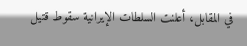في المقابل، أعلنت السلطات الإيرانية سقوط قتيل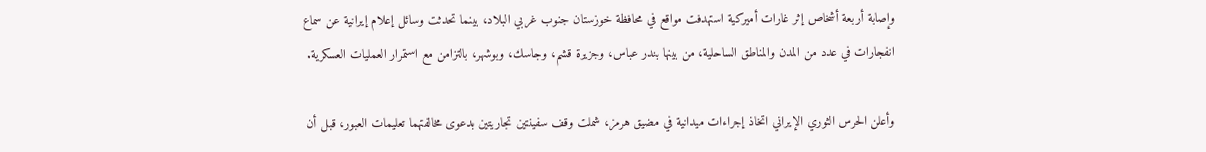وإصابة أربعة أشخاص إثر غارات أميركية استهدفت مواقع في محافظة خوزستان جنوب غربي البلاد، بينما تحدثت وسائل إعلام إيرانية عن سماع انفجارات في عدد من المدن والمناطق الساحلية، من بينها بندر عباس، وجزيرة قشم، وجاسك، وبوشهر، بالتزامن مع استمرار العمليات العسكرية.

وأعلن الحرس الثوري الإيراني اتخاذ إجراءات ميدانية في مضيق هرمز، شملت وقف سفينتين تجاريتين بدعوى مخالفتهما تعليمات العبور، قبل أن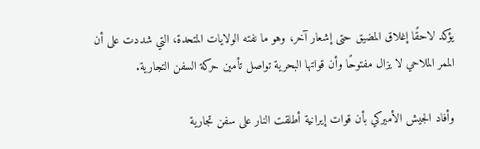يؤكد لاحقًا إغلاق المضيق حتى إشعار آخر، وهو ما نفته الولايات المتحدة، التي شددت على أن الممر الملاحي لا يزال مفتوحًا وأن قواتها البحرية تواصل تأمين حركة السفن التجارية.

وأفاد الجيش الأميركي بأن قوات إيرانية أطلقت النار على سفن تجارية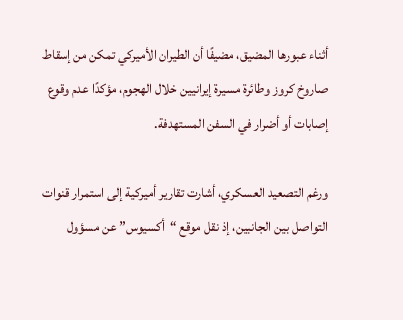أثناء عبورها المضيق، مضيفًا أن الطيران الأميركي تمكن من إسقاط صاروخ كروز وطائرة مسيرة إيرانيين خلال الهجوم، مؤكدًا عدم وقوع إصابات أو أضرار في السفن المستهدفة.

ورغم التصعيد العسكري، أشارت تقارير أميركية إلى استمرار قنوات التواصل بين الجانبين، إذ نقل موقع “أكسيوس” عن مسؤول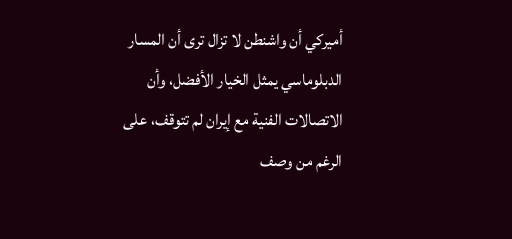أميركي أن واشنطن لا تزال ترى أن المسار الدبلوماسي يمثل الخيار الأفضل، وأن الاتصالات الفنية مع إيران لم تتوقف، على الرغم من وصف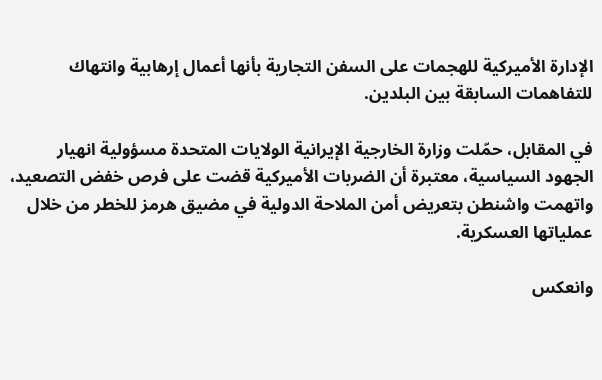الإدارة الأميركية للهجمات على السفن التجارية بأنها أعمال إرهابية وانتهاك للتفاهمات السابقة بين البلدين.

في المقابل، حمّلت وزارة الخارجية الإيرانية الولايات المتحدة مسؤولية انهيار الجهود السياسية، معتبرة أن الضربات الأميركية قضت على فرص خفض التصعيد، واتهمت واشنطن بتعريض أمن الملاحة الدولية في مضيق هرمز للخطر من خلال عملياتها العسكرية.

وانعكس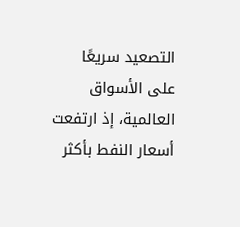التصعيد سريعًا على الأسواق العالمية، إذ ارتفعت أسعار النفط بأكثر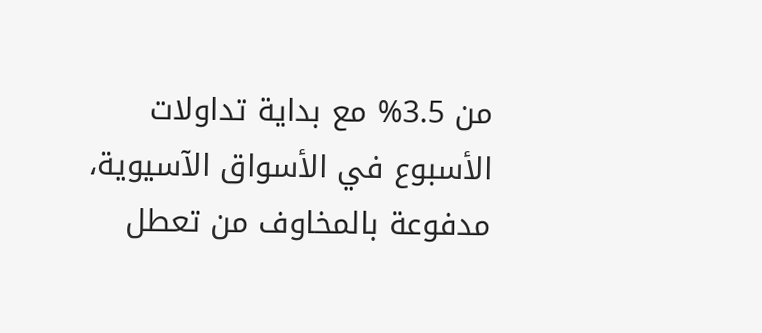من 3.5% مع بداية تداولات الأسبوع في الأسواق الآسيوية، مدفوعة بالمخاوف من تعطل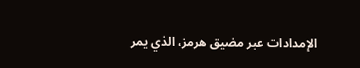الإمدادات عبر مضيق هرمز، الذي يمر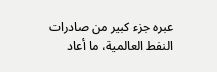عبره جزء كبير من صادرات النفط العالمية، ما أعاد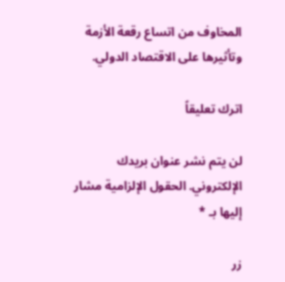المخاوف من اتساع رقعة الأزمة وتأثيرها على الاقتصاد الدولي.

اترك تعليقاً

لن يتم نشر عنوان بريدك الإلكتروني. الحقول الإلزامية مشار إليها بـ *

زر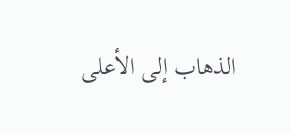الذهاب إلى الأعلى